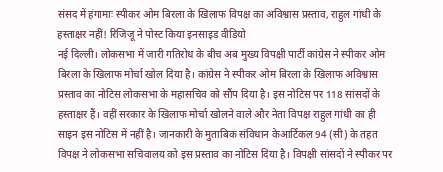संसद में हंगामाः स्पीकर ओम बिरला के खिलाफ विपक्ष का अविश्वास प्रस्ताव, राहुल गांधी के हस्ताक्षर नहीं! रिजिजू ने पोस्ट किया इनसाइड वीडियो
नई दिल्ली। लोकसभा में जारी गतिरोध के बीच अब मुख्य विपक्षी पार्टी कांग्रेस ने स्पीकर ओम बिरला के खिलाफ मोर्चा खोल दिया है। कांग्रेस ने स्पीकर ओम बिरला के खिलाफ अविश्वास प्रस्ताव का नोटिस लोकसभा के महासचिव को सौंप दिया है। इस नोटिस पर 118 सांसदों के हस्ताक्षर हैं। वहीं सरकार के खिलाफ मोर्चा खोलने वाले और नेता विपक्ष राहुल गांधी का ही साइन इस नोटिस में नहीं है। जानकारी के मुताबिक संविधान केआर्टिकल 94 (सी) के तहत विपक्ष ने लोकसभा सचिवालय को इस प्रस्ताव का नोटिस दिया है। विपक्षी सांसदों ने स्पीकर पर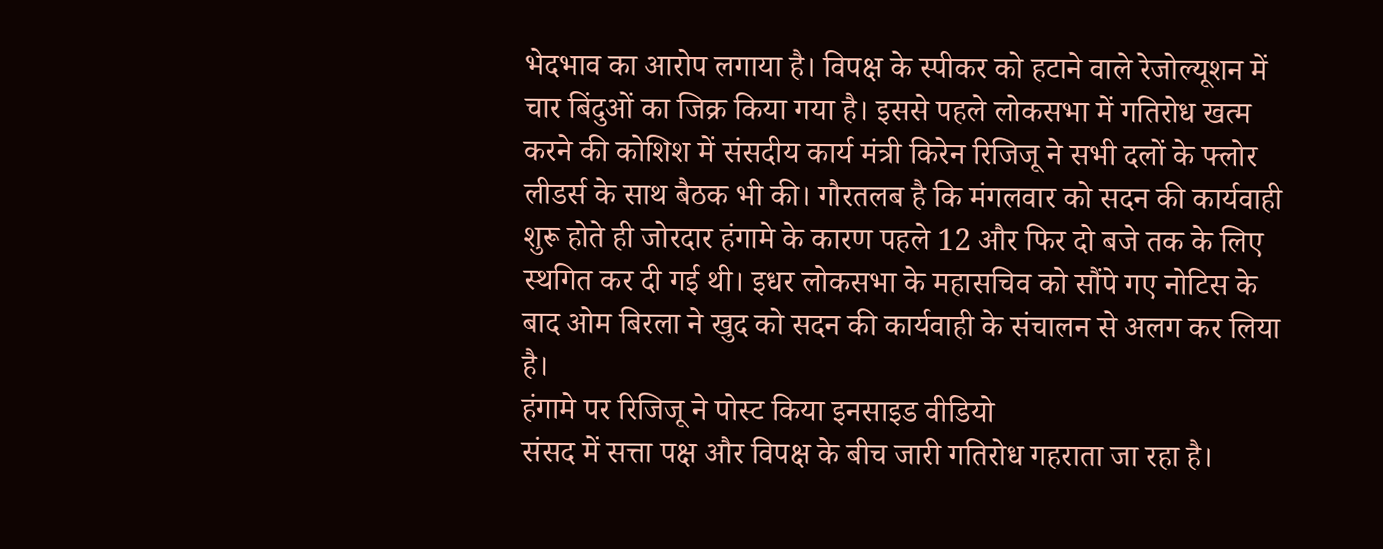भेदभाव का आरोप लगाया है। विपक्ष के स्पीकर को हटाने वाले रेजोल्यूशन में चार बिंदुओं का जिक्र किया गया है। इससे पहले लोकसभा में गतिरोध खत्म करने की कोशिश में संसदीय कार्य मंत्री किरेन रिजिजू ने सभी दलों के फ्लोर लीडर्स के साथ बैठक भी की। गौरतलब है कि मंगलवार को सदन की कार्यवाही शुरू होते ही जोरदार हंगामे के कारण पहले 12 और फिर दो बजे तक के लिए स्थगित कर दी गई थी। इधर लोकसभा के महासचिव को सौंपे गए नोटिस के बाद ओम बिरला ने खुद को सदन की कार्यवाही के संचालन से अलग कर लिया है।
हंगामे पर रिजिजू ने पोस्ट किया इनसाइड वीडियो
संसद में सत्ता पक्ष और विपक्ष के बीच जारी गतिरोध गहराता जा रहा है।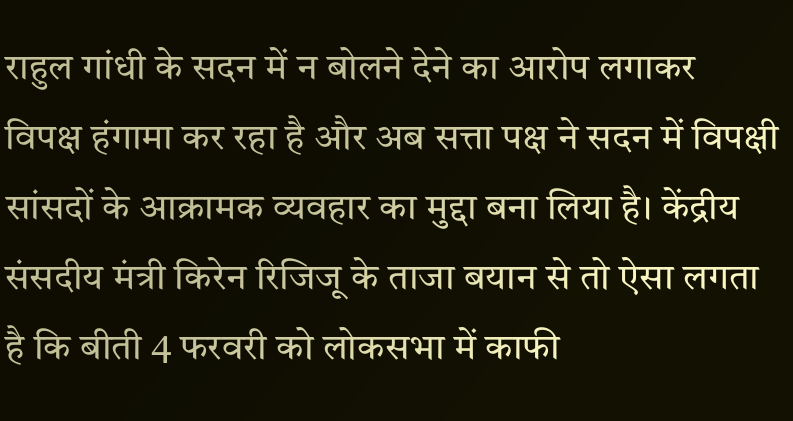राहुल गांधी के सदन में न बोलने देने का आरोप लगाकर विपक्ष हंगामा कर रहा है और अब सत्ता पक्ष ने सदन में विपक्षी सांसदों के आक्रामक व्यवहार का मुद्दा बना लिया है। केंद्रीय संसदीय मंत्री किरेन रिजिजू के ताजा बयान से तो ऐसा लगता है कि बीती 4 फरवरी को लोकसभा में काफी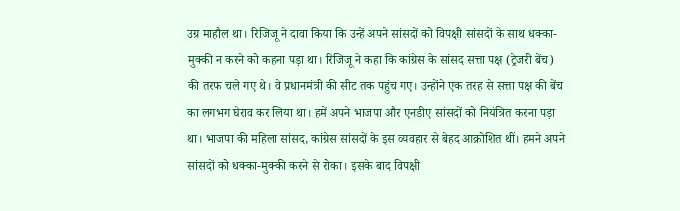उग्र माहौल था। रिजिजू ने दावा किया कि उन्हें अपने सांसदों को विपक्षी सांसदों के साथ धक्का-मुक्की न करने को कहना पड़ा था। रिजिजू ने कहा कि कांग्रेस के सांसद सत्ता पक्ष (ट्रेजरी बेंच) की तरफ चले गए थे। वे प्रधानमंत्री की सीट तक पहुंच गए। उन्होंने एक तरह से सत्ता पक्ष की बेंच का लगभग घेराव कर लिया था। हमें अपने भाजपा और एनडीए सांसदों को नियंत्रित करना पड़ा था। भाजपा की महिला सांसद, कांग्रेस सांसदों के इस व्यवहार से बेहद आक्रोशित थीं। हमने अपने सांसदों को धक्का-मुक्की करने से रोका। इसके बाद विपक्षी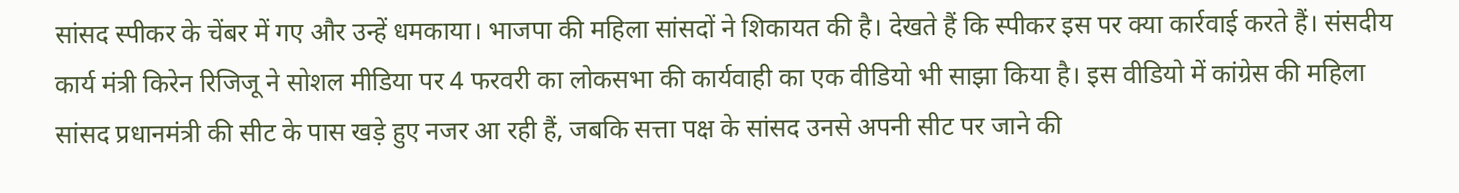सांसद स्पीकर के चेंबर में गए और उन्हें धमकाया। भाजपा की महिला सांसदों ने शिकायत की है। देखते हैं कि स्पीकर इस पर क्या कार्रवाई करते हैं। संसदीय कार्य मंत्री किरेन रिजिजू ने सोशल मीडिया पर 4 फरवरी का लोकसभा की कार्यवाही का एक वीडियो भी साझा किया है। इस वीडियो में कांग्रेस की महिला सांसद प्रधानमंत्री की सीट के पास खड़े हुए नजर आ रही हैं, जबकि सत्ता पक्ष के सांसद उनसे अपनी सीट पर जाने की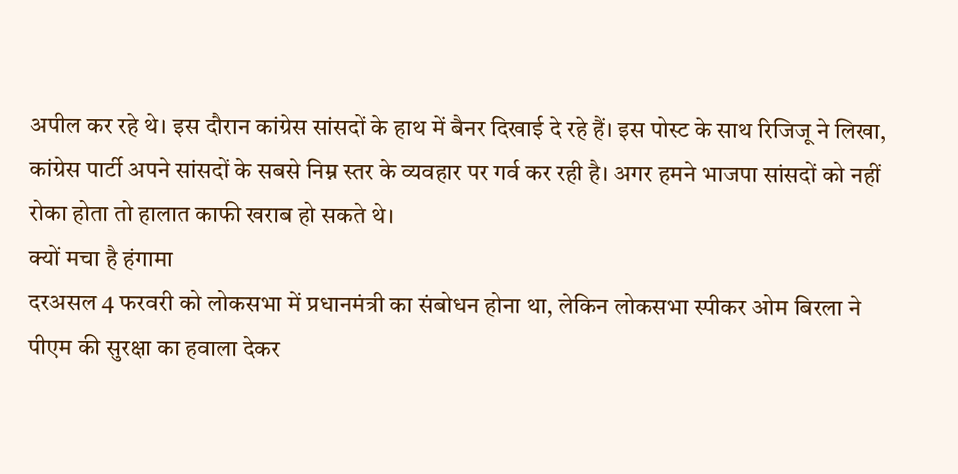अपील कर रहे थे। इस दौरान कांग्रेस सांसदों के हाथ में बैनर दिखाई दे रहे हैं। इस पोस्ट के साथ रिजिजू ने लिखा, कांग्रेस पार्टी अपने सांसदों के सबसे निम्न स्तर के व्यवहार पर गर्व कर रही है। अगर हमने भाजपा सांसदों को नहीं रोका होता तो हालात काफी खराब हो सकते थे।
क्यों मचा है हंगामा
दरअसल 4 फरवरी को लोकसभा में प्रधानमंत्री का संबोधन होना था, लेकिन लोकसभा स्पीकर ओम बिरला ने पीएम की सुरक्षा का हवाला देकर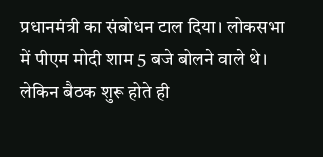प्रधानमंत्री का संबोधन टाल दिया। लोकसभा में पीएम मोदी शाम 5 बजे बोलने वाले थे। लेकिन बैठक शुरू होते ही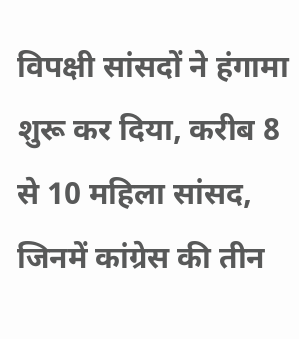विपक्षी सांसदों ने हंगामा शुरू कर दिया, करीब 8 से 10 महिला सांसद, जिनमें कांग्रेस की तीन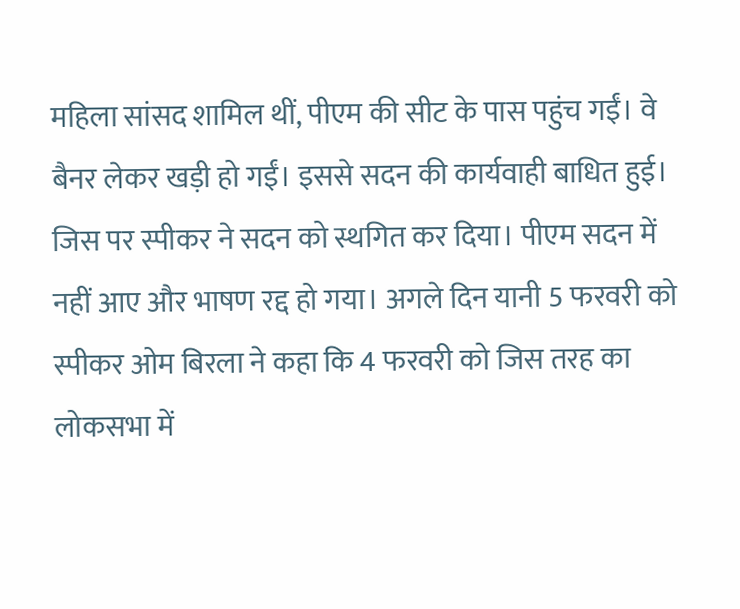महिला सांसद शामिल थीं, पीएम की सीट के पास पहुंच गईं। वे बैनर लेकर खड़ी हो गईं। इससे सदन की कार्यवाही बाधित हुई। जिस पर स्पीकर ने सदन को स्थगित कर दिया। पीएम सदन में नहीं आए और भाषण रद्द हो गया। अगले दिन यानी 5 फरवरी को स्पीकर ओम बिरला ने कहा कि 4 फरवरी को जिस तरह का लोकसभा में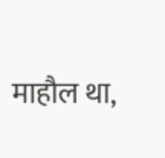माहौल था,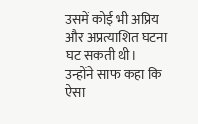उसमें कोई भी अप्रिय और अप्रत्याशित घटना घट सकती थी। उन्होंने साफ कहा कि ऐसा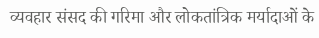व्यवहार संसद की गरिमा और लोकतांत्रिक मर्यादाओं के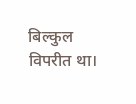बिल्कुल विपरीत था।